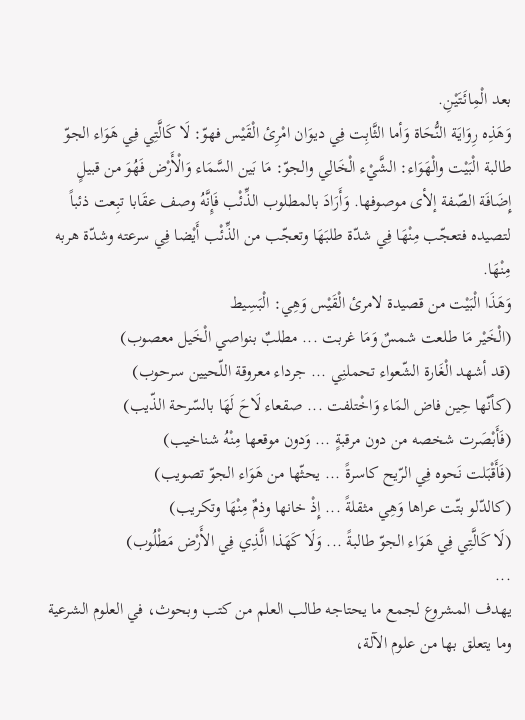بعد الْمِائَتَيْنِ.
وَهَذِه رِوَايَة النُّحَاة وَأما الثَّابِت فِي ديوَان امْرِئ الْقَيْس فهوّ: لَا كَالَّتِي فِي هَوَاء الجوّ طالبة الْبَيْت والْهَوَاء: الشَّيْء الْخَالِي والجوّ: مَا بَين السَّمَاء وَالْأَرْض فَهُوَ من قبيلٍ إِضَافَة الصّفة إلأى موصوفها. وَأَرَادَ بالمطلوب الذِّئْب فَإِنَّهُ وصف عقَابا تبِعت ذئباً لتصيده فتعجّب مِنْهَا فِي شدّة طلبَهَا وتعجّب من الذِّئْب أَيْضا فِي سرعته وشدّة هربه مِنْهَا.
وَهَذَا الْبَيْت من قصيدة لامرئ الْقَيْس وَهِي: الْبَسِيط
(الْخَيْر مَا طلعت شمسٌ وَمَا غربت ... مطلبٌ بنواصي الْخَيل معصوب)
(قد أشهد الْغَارة الشّعواء تحملنِي ... جرداء معروقة اللّحيين سرحوب)
(كأنّها حِين فاض المَاء وَاخْتلفت ... صقعاء لَاحَ لَهَا بالسّرحة الذّيب)
(فَأَبْصَرت شخصه من دون مرقبةٍ ... وَدون موقعها مِنْهُ شناخيب)
(فَأَقْبَلت نَحوه فِي الرّيح كاسرةً ... يحثّها من هَوَاء الجوّ تصويب)
(كالدّلو بتّت عراها وَهِي مثقلةً ... إِذْ خانها وذمٌ مِنْهَا وتكريب)
(لَا كَالَّتِي فِي هَوَاء الجوّ طالبةً ... وَلَا كَهَذا الَّذِي فِي الأَرْض مَطْلُوب)
...
يهدف المشروع لجمع ما يحتاجه طالب العلم من كتب وبحوث، في العلوم الشرعية وما يتعلق بها من علوم الآلة،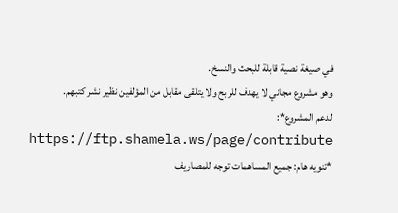في صيغة نصية قابلة للبحث والنسخ.
وهو مشروع مجاني لا يهدف للربح ولا يتلقى مقابل من المؤلفين نظير نشر كتبهم.
لدعم المشروع*: https://ftp.shamela.ws/page/contribute
*تنويه هام: جميع المساهمات توجه للمصاريف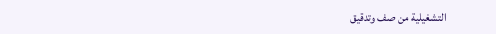التشغيلية من صف وتدقيق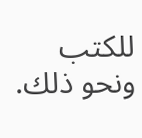للكتب ونحو ذلك.